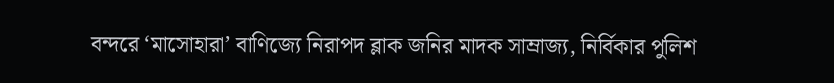বন্দরে ‘মাসোহারা’ বাণিজ্যে নিরাপদ ব্লাক জনির মাদক সাম্রাজ্য, নির্বিকার পুলিশ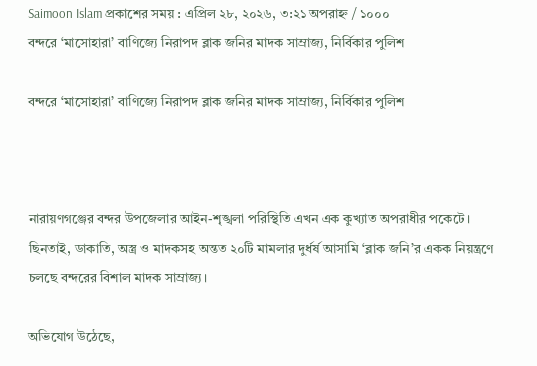Saimoon Islam প্রকাশের সময় : এপ্রিল ২৮, ২০২৬, ৩:২১ অপরাহ্ন / ১০০০
বন্দরে ‘মাসোহারা’ বাণিজ্যে নিরাপদ ব্লাক জনির মাদক সাম্রাজ্য, নির্বিকার পুলিশ

বন্দরে ‘মাসোহারা’ বাণিজ্যে নিরাপদ ব্লাক জনির মাদক সাম্রাজ্য, নির্বিকার পুলিশ



নারায়ণগঞ্জের বন্দর উপজেলার আইন-শৃঙ্খলা পরিস্থিতি এখন এক কুখ্যাত অপরাধীর পকেটে। ছিনতাই, ডাকাতি, অস্ত্র ও মাদকসহ অন্তত ২০টি মামলার দুর্ধর্ষ আসামি ‘ব্লাক জনি’র একক নিয়ন্ত্রণে চলছে বন্দরের বিশাল মাদক সাম্রাজ্য।

অভিযোগ উঠেছে,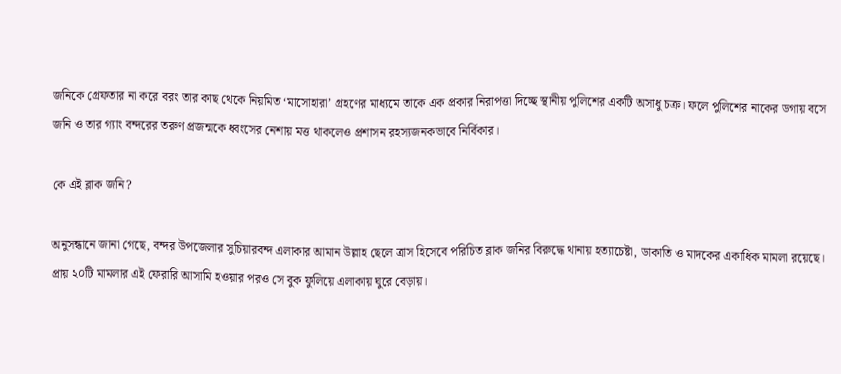জনিকে গ্রেফতার না করে বরং তার কাছ থেকে নিয়মিত ‘মাসোহারা’ গ্রহণের মাধ্যমে তাকে এক প্রকার নিরাপত্তা দিচ্ছে স্থানীয় পুলিশের একটি অসাধু চক্র। ফলে পুলিশের নাকের ডগায় বসে জনি ও তার গ্যাং বন্দরের তরুণ প্রজন্মকে ধ্বংসের নেশায় মত্ত থাকলেও প্রশাসন রহস্যজনকভাবে নির্বিকার।

কে এই ব্লাক জনি?

অনুসন্ধানে জানা গেছে, বন্দর উপজেলার সুচিয়ারবন্দ এলাকার আমান উল্লাহ ছেলে ত্রাস হিসেবে পরিচিত ব্লাক জনির বিরুদ্ধে থানায় হত্যাচেষ্টা, ডাকাতি ও মাদকের একাধিক মামলা রয়েছে। প্রায় ২০টি মামলার এই ফেরারি আসামি হওয়ার পরও সে বুক ফুলিয়ে এলাকায় ঘুরে বেড়ায়।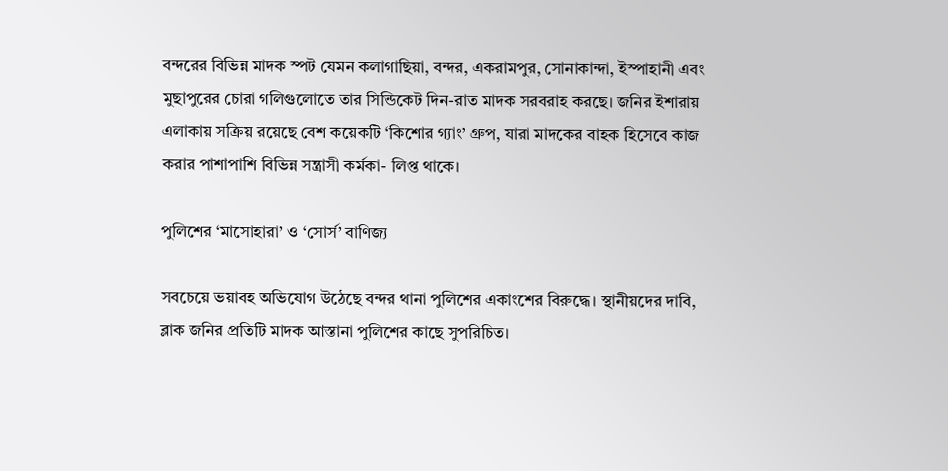বন্দরের বিভিন্ন মাদক স্পট যেমন কলাগাছিয়া, বন্দর, একরামপুর, সোনাকান্দা, ইস্পাহানী এবং মুছাপুরের চোরা গলিগুলোতে তার সিন্ডিকেট দিন-রাত মাদক সরবরাহ করছে। জনির ইশারায় এলাকায় সক্রিয় রয়েছে বেশ কয়েকটি ‘কিশোর গ্যাং’ গ্রুপ, যারা মাদকের বাহক হিসেবে কাজ করার পাশাপাশি বিভিন্ন সন্ত্রাসী কর্মকা- লিপ্ত থাকে।

পুলিশের ‘মাসোহারা’ ও ‘সোর্স’ বাণিজ্য

সবচেয়ে ভয়াবহ অভিযোগ উঠেছে বন্দর থানা পুলিশের একাংশের বিরুদ্ধে। স্থানীয়দের দাবি, ব্লাক জনির প্রতিটি মাদক আস্তানা পুলিশের কাছে সুপরিচিত।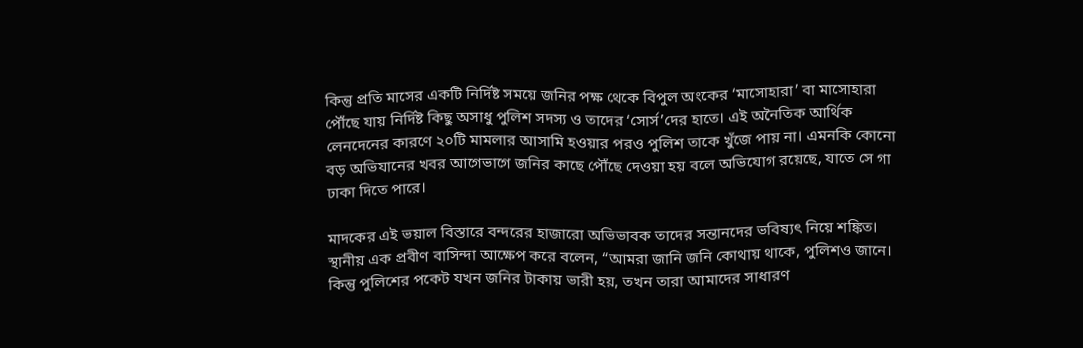কিন্তু প্রতি মাসের একটি নির্দিষ্ট সময়ে জনির পক্ষ থেকে বিপুল অংকের ‘মাসোহারা’ বা মাসোহারা পৌঁছে যায় নির্দিষ্ট কিছু অসাধু পুলিশ সদস্য ও তাদের ‘সোর্স’দের হাতে। এই অনৈতিক আর্থিক লেনদেনের কারণে ২০টি মামলার আসামি হওয়ার পরও পুলিশ তাকে খুঁজে পায় না। এমনকি কোনো বড় অভিযানের খবর আগেভাগে জনির কাছে পৌঁছে দেওয়া হয় বলে অভিযোগ রয়েছে, যাতে সে গা ঢাকা দিতে পারে।

মাদকের এই ভয়াল বিস্তারে বন্দরের হাজারো অভিভাবক তাদের সন্তানদের ভবিষ্যৎ নিয়ে শঙ্কিত। স্থানীয় এক প্রবীণ বাসিন্দা আক্ষেপ করে বলেন, “আমরা জানি জনি কোথায় থাকে, পুলিশও জানে। কিন্তু পুলিশের পকেট যখন জনির টাকায় ভারী হয়, তখন তারা আমাদের সাধারণ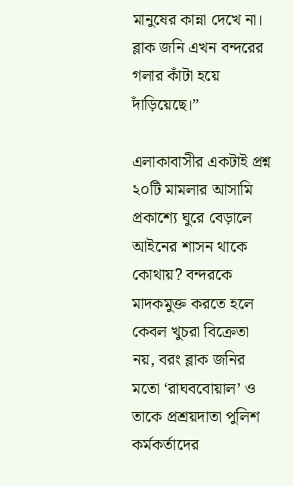মানুষের কান্না দেখে না। ব্লাক জনি এখন বন্দরের গলার কাঁটা হয়ে দাঁড়িয়েছে।”

এলাকাবাসীর একটাই প্রশ্ন ২০টি মামলার আসামি প্রকাশ্যে ঘুরে বেড়ালে আইনের শাসন থাকে কোথায়? বন্দরকে মাদকমুক্ত করতে হলে কেবল খুচরা বিক্রেতা নয়, বরং ব্লাক জনির মতো ‘রাঘববোয়াল’ ও তাকে প্রশ্রয়দাতা পুলিশ কর্মকর্তাদের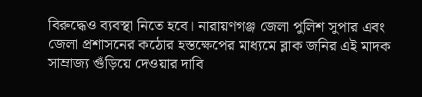বিরুদ্ধেও ব্যবস্থা নিতে হবে। নারায়ণগঞ্জ জেলা পুলিশ সুপার এবং জেলা প্রশাসনের কঠোর হস্তক্ষেপের মাধ্যমে ব্লাক জনির এই মাদক সাম্রাজ্য গুঁড়িয়ে দেওয়ার দাবি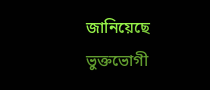জানিয়েছে ভুক্তভোগী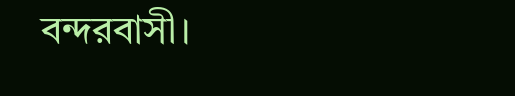বন্দরবাসী।